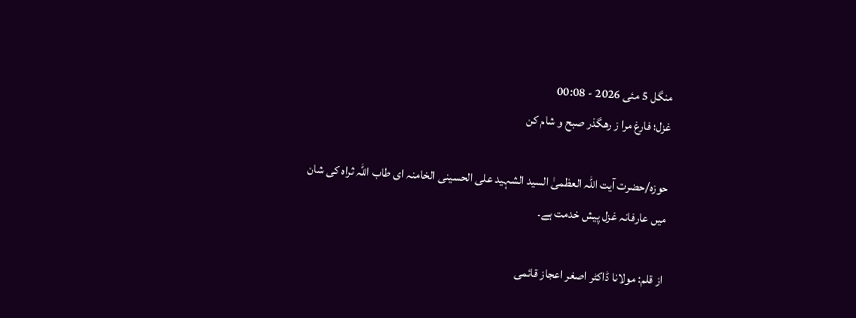منگل 5 مئی 2026 - 00:08
غزل؛ فارغ مرا ز رهگذر صبح و شام کن

حوزہ/حضرت آیت اللہ العظمیٰ السید الشہید علی الحسینی الخامنہ ای طاب اللہ ثراہ کی شان میں عارفانہ غزل پیش خدمت ہے۔

از قلم: مولانا ڈاکٹر اصغر اعجاز قائمی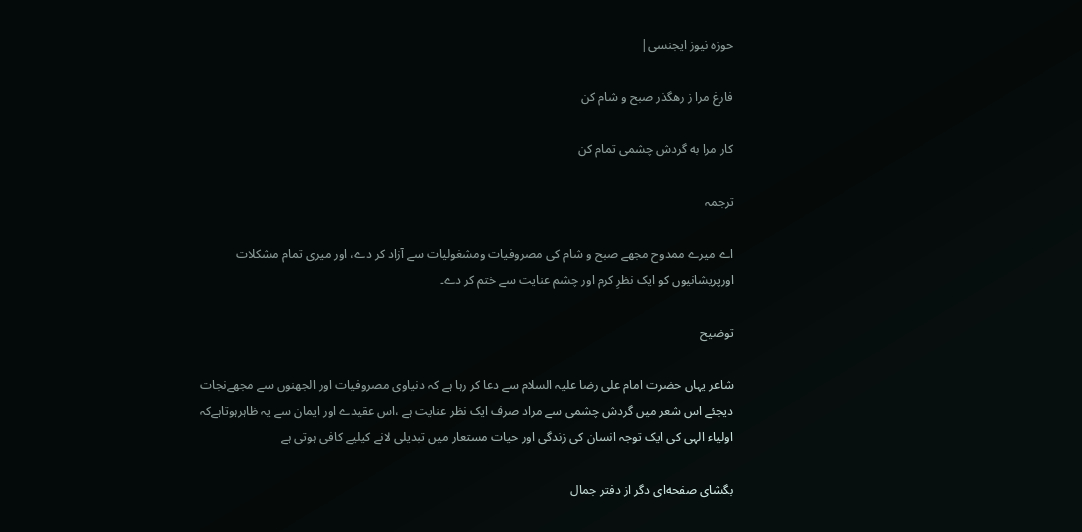حوزہ نیوز ایجنسی|

فارغ مرا ز رهگذر صبح و شام کن

کار مرا به گردش چشمی تمام کن

ترجمہ

اے میرے ممدوح مجھے صبح و شام کی مصروفیات ومشغولیات سے آزاد کر دے، اور میری تمام مشکلات اورپریشانیوں کو ایک نظرِ کرم اور چشم عنایت سے ختم کر دے۔

توضیح

شاعر یہاں حضرت امام علی رضا علیہ السلام سے دعا کر رہا ہے کہ دنیاوی مصروفیات اور الجھنوں سے مجھےنجات دیجئے اس شعر میں گردش چشمی سے مراد صرف ایک نظر عنایت ہے ،اس عقیدے اور ایمان سے یہ ظاہرہوتاہےکہ اولیاء الہی کی ایک توجہ انسان کی زندگی اور حیات مستعار میں تبدیلی لانے کیلیے کافی ہوتی ہے

بگشای صفحه‌ای دگر از دفتر جمال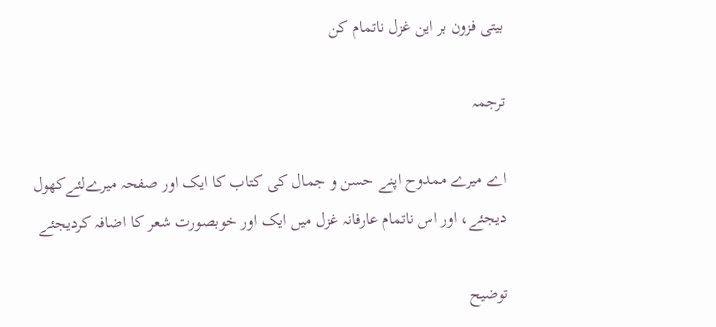بیتی فزون بر این غزل ناتمام کن

ترجمہ

اے میرے ممدوح اپنے حسن و جمال کی کتاب کا ایک اور صفحہ میرےلئےکھول دیجئے، اور اس ناتمام عارفانہ غزل میں ایک اور خوبصورت شعر کا اضافہ کردیجئے

توضیح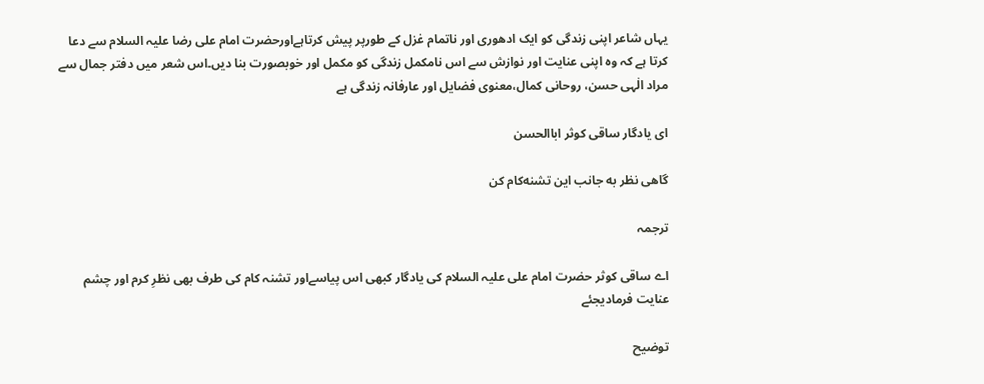یہاں شاعر اپنی زندگی کو ایک ادھوری اور ناتمام غزل کے طورپر پیش کرتاہےاورحضرت امام علی رضا علیہ السلام سے دعا کرتا ہے کہ وہ اپنی عنایت اور نوازش سے اس نامکمل زندگی کو مکمل اور خوبصورت بنا دیں۔اس شعر میں دفتر جمال سے مراد الٰہی حسن، روحانی کمال،معنوی فضایل اور عارفانہ زندگی ہے

ای یادگار ساقی کوثر اباالحسن

گاهی نظر به جانب این تشنه‌کام کن

ترجمہ

اے ساقی کوثر حضرت امام علی علیہ السلام کی یادگار کبھی اس پیاسےاور تشنہ کام کی طرف بھی نظرِ کرم اور چشم عنایت فرمادیجئے

توضیح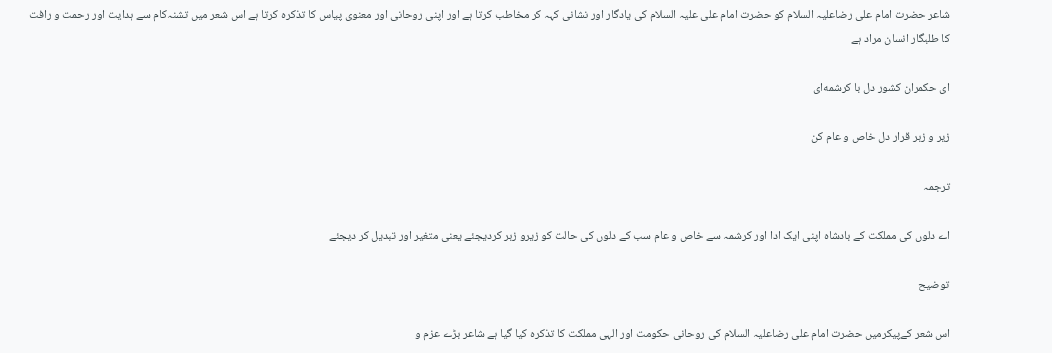شاعر حضرت امام علی رضاعلیہ السلام کو حضرت امام علی علیہ السلام کی یادگار اور نشانی کہہ کر مخاطب کرتا ہے اور اپنی روحانی اور معنوی پیاس کا تذکرہ کرتا ہے اس شعر میں تشنہ‌کام سے ہدایت اور رحمت و رافت کا طلبگار انسان مراد ہے

ای حکمران کشور دل با کرشمه‌ای

زیر و زبر قرار دل خاص و عام کن

ترجمہ

اے دلوں کی مملکت کے بادشاہ اپنی ایک ادا اور کرشمہ سے خاص و عام سب کے دلوں کی حالت کو زیرو زبر کردیجئے یعنی متغیر اور تبدیل کر دیجئے

توضیح

اس شعر کےپیکرمیں حضرت امام علی رضاعلیہ السلام کی روحانی حکومت اور الہی مملکت کا تذکرہ کیا گیا ہے شاعر بڑے عزم و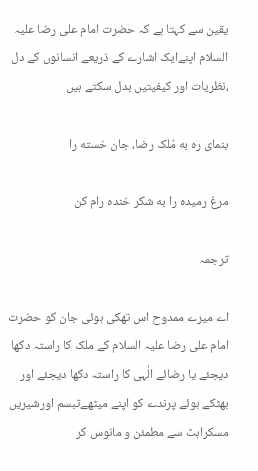یقین سے کہتا ہے کہ حضرت امام علی رضا علیہ السلام اپنےایک اشارے کے ذریعے انسانوں کے دل ،نظریات اور کیفیتیں بدل سکتے ہیں

بنمای ره به مُلک رضا، جان خسته را

مرغ رمیده را به شکر خنده رام کن

ترجمہ

اے میرے ممدوح اس تھکی ہوئی جان کو حضرت امام علی رضا علیہ السلام کے ملک کا راستہ دکھا دیجئے یا رضائے الٰہی کا راستہ دکھا دیجئے اور بھٹکے ہوئے پرندے کو اپنے میٹھےتبسم اورشیریں مسکراہٹ سے مطمئن و مانوس کر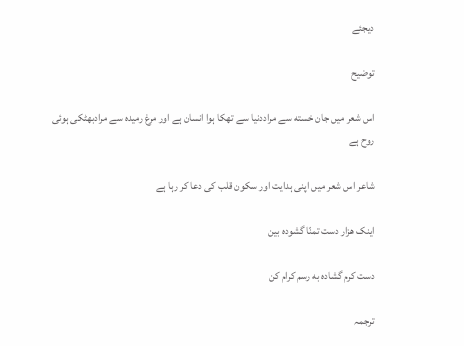دیجئے

توضیح

اس شعر میں جان خسته سے مراددنیا سے تھکا ہوا انسان ہے اور مرغ رمیده سے مرادبھٹکی ہوئی روح ہے

شاعر اس شعر میں اپنی ہدایت اور سکون قلب کی دعا کر رہا ہے

اینک هزار دست تمنّا گشوده بین

دست کرم گشاده به رسم کرام کن

ترجمہ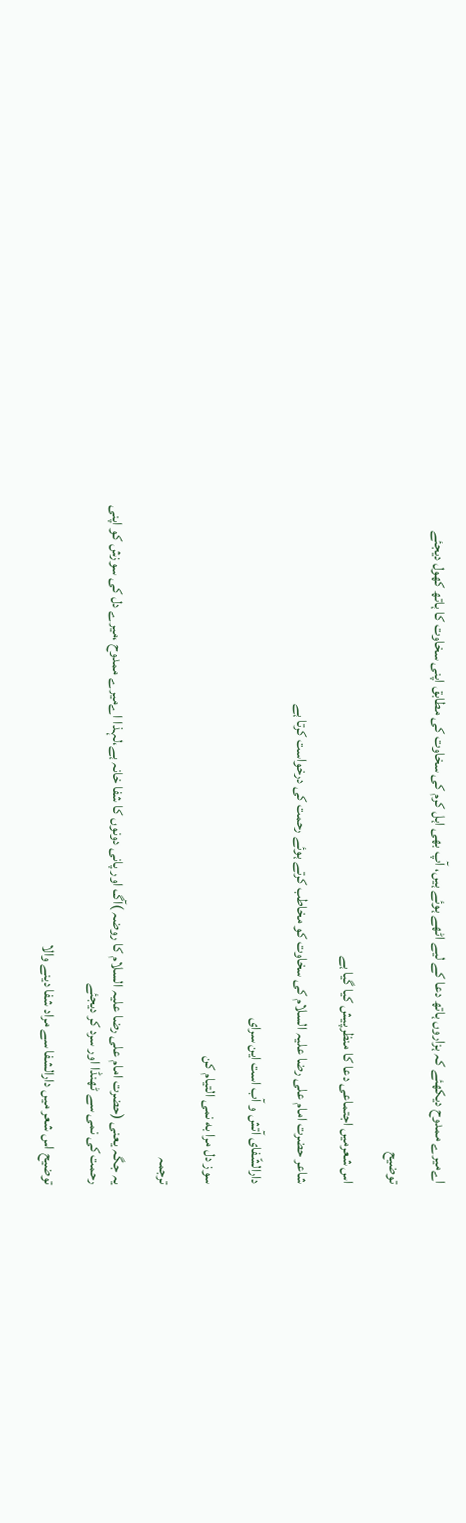اےمیرے ممدوح دیکھئے کہ ہزاروں ہاتھ دعا کے لیے اٹھے ہوئے ہیں، آپ بھی اہل کرم کی سخاوت کی مطابق اپنی سخاوت کا ہاتھ کھول دیجئے

توضیح

اس شعرمیں اجتماعی دعا کا منظرپیش کیا گیا ہے

شاعر حضرت امام علی رضا علیہ السلام کی سخاوت کو مخاطب کرتے ہوئے رحمت کی درخواست کرتا ہے

دارالشّفای آتش و آب است این سرای

سوز دل مرا به نمی التیام کن

ترجمہ

یہ جگہ یعنی (حضرت امام علی رضا علیہ السلام کا روضہ )آگ اور پانی دونوں کا شفا خانہ ہے،لہذا اےمیرے ممدوح ،میرے دل کی سوزش کو اپنی رحمت کی نمی سے ٹھنڈا اور سرد کر دیجئے

توضیح اس شعر میں دارالشفا سے مراد شفا دینے والا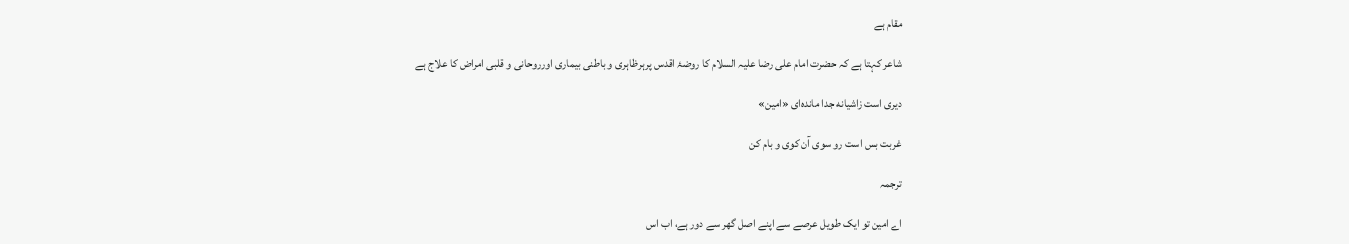مقام ہے

شاعر کہتا ہے کہ حضرت امام علی رضا علیہ السلام کا روضۂ اقدس پرہرظاہری و باطنی بیماری اورروحانی و قلبی امراض کا علاج ہے

دیری است زاشیانه جدا مانده‌ای «امین»

غربت بس است رو سوی آن کوی و بام کن

ترجمہ

اے امین تو ایک طویل عرصے سے اپنے اصل گھر سے دور ہے، اب اس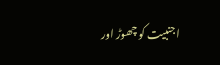اجنبیت کو چھوڑ اور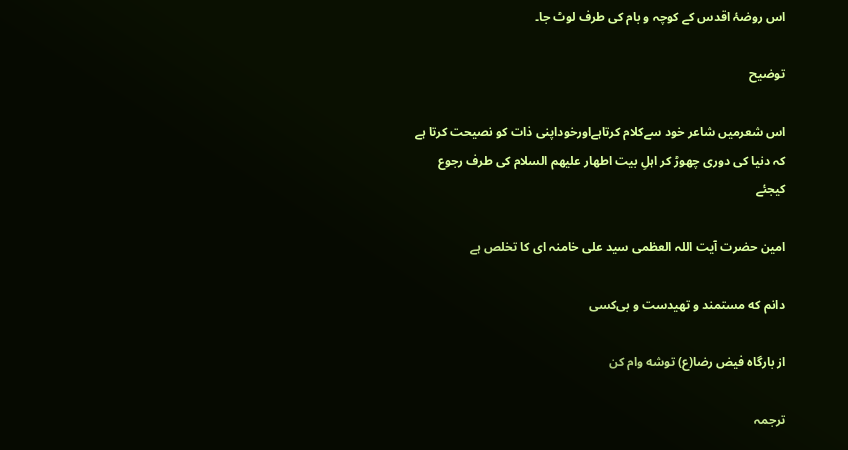اس روضۂ اقدس کے کوچہ و بام کی طرف لوٹ جا۔

توضیح

اس شعرمیں شاعر خود سےکلام کرتاہےاورخوداپنی ذات کو نصیحت کرتا ہے کہ دنیا کی دوری چھوڑ کر اہلِ بیت اطھار علیھم السلام کی طرف رجوع کیجئے

امین حضرت آیت اللہ العظمی سید علی خامنہ ای کا تخلص ہے

دانم که مستمند و تهیدست و بی‌کسی

از بارگاه فیض رضا(ع) توشه وام کن

ترجمہ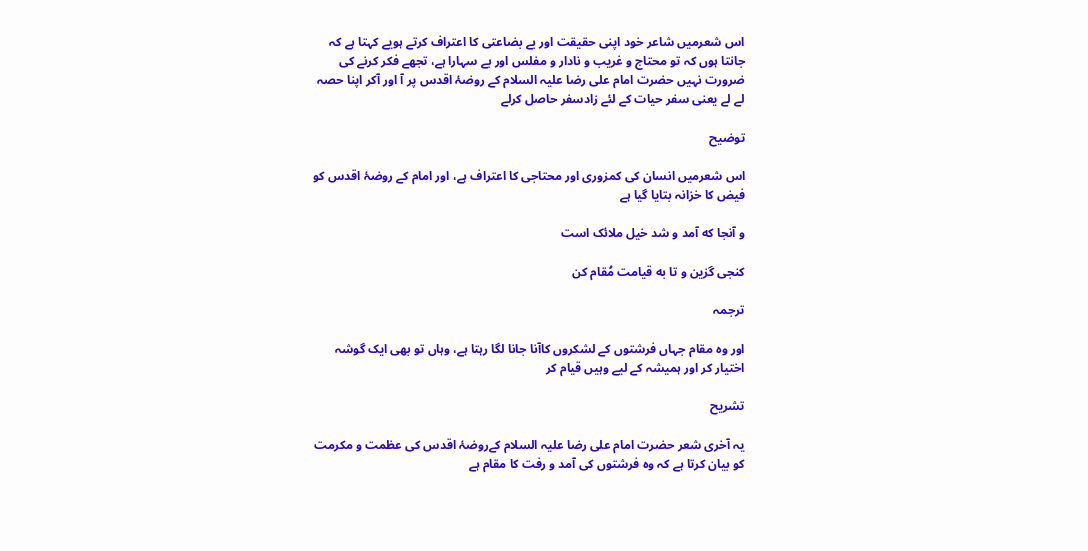اس شعرمیں شاعر خود اپنی حقیقت اور بے بضاعتی کا اعتراف کرتے ہویے کہتا ہے کہ جانتا ہوں کہ تو محتاج و غریب و نادار و مفلس اور بے سہارا ہے، تجھے فکر کرنے کی ضرورت نہیں حضرت امام علی رضا علیہ السلام کے روضۂ اقدس پر آ اور آکر اپنا حصہ لے لے یعنی سفر حیات کے لئے زادسفر حاصل کرلے

توضیح

اس شعرمیں انسان کی کمزوری اور محتاجی کا اعتراف ہے، اور امام کے روضۂ اقدس کو فیض کا خزانہ بتایا گیا ہے

و آنجا که آمد و شد خیل ملائک است

کنجی گزین و تا به قیامت مُقام کن

ترجمہ

اور وہ مقام جہاں فرشتوں کے لشکروں کاآنا جانا لگا رہتا ہے، وہاں تو بھی ایک گوشہ اختیار کر اور ہمیشہ کے لیے وہیں قیام کر

تشریح

یہ آخری شعر حضرت امام علی رضا علیہ السلام کےروضۂ اقدس کی عظمت و مکرمت کو بیان کرتا ہے کہ وہ فرشتوں کی آمد و رفت کا مقام ہے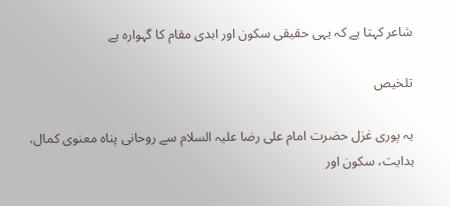شاعر کہتا ہے کہ یہی حقیقی سکون اور ابدی مقام کا گہوارہ ہے

تلخیص

یہ پوری غزل حضرت امام علی رضا علیہ السلام سے روحانی پناہ معنوی کمال، ہدایت، سکون اور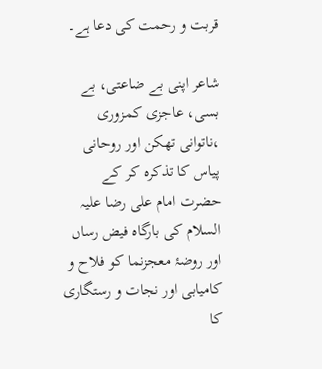قربت و رحمت کی دعا ہے۔

شاعر اپنی بے ضاعتی، بے بسی، عاجزی کمزوری ،ناتوانی تھکن اور روحانی پیاس کا تذکرہ کر کے حضرت امام علی رضا علیہ السلام کی بارگاہ فیض رساں اور روضۂ معجزنما کو فلاح و کامیابی اور نجات و رستگاری کا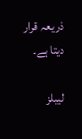ذریعہ قرار دیتا ہے۔

لیبلز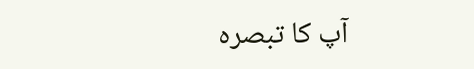آپ کا تبصرہ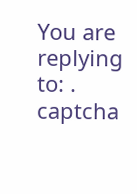You are replying to: .
captcha